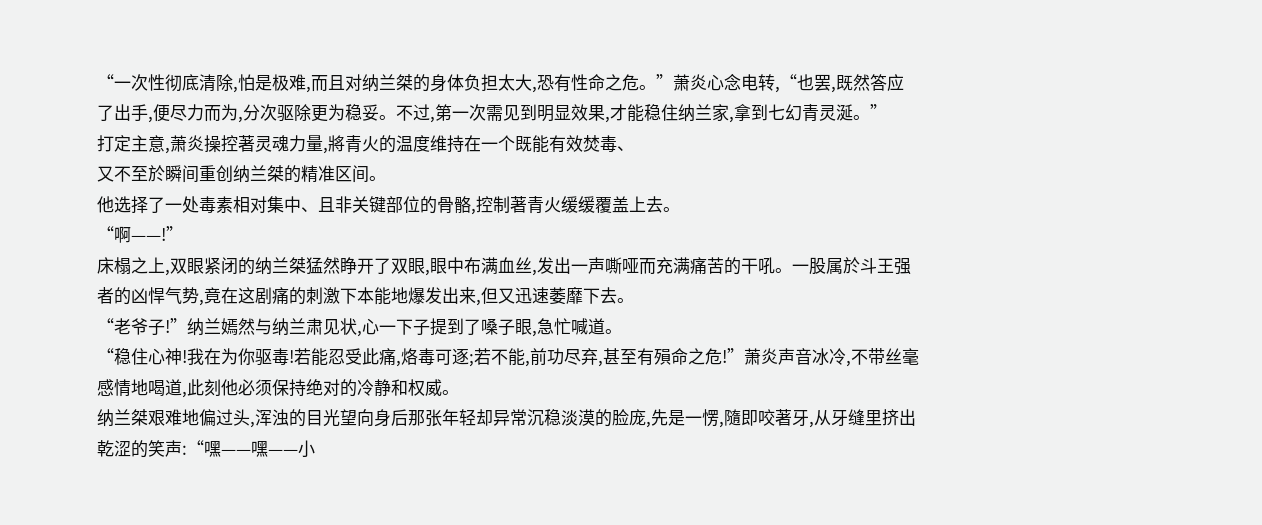“一次性彻底清除,怕是极难,而且对纳兰桀的身体负担太大,恐有性命之危。”萧炎心念电转,“也罢,既然答应了出手,便尽力而为,分次驱除更为稳妥。不过,第一次需见到明显效果,才能稳住纳兰家,拿到七幻青灵涎。”
打定主意,萧炎操控著灵魂力量,將青火的温度维持在一个既能有效焚毒、
又不至於瞬间重创纳兰桀的精准区间。
他选择了一处毒素相对集中、且非关键部位的骨骼,控制著青火缓缓覆盖上去。
“啊——!”
床榻之上,双眼紧闭的纳兰桀猛然睁开了双眼,眼中布满血丝,发出一声嘶哑而充满痛苦的干吼。一股属於斗王强者的凶悍气势,竟在这剧痛的刺激下本能地爆发出来,但又迅速萎靡下去。
“老爷子!”纳兰嫣然与纳兰肃见状,心一下子提到了嗓子眼,急忙喊道。
“稳住心神!我在为你驱毒!若能忍受此痛,烙毒可逐;若不能,前功尽弃,甚至有殞命之危!”萧炎声音冰冷,不带丝毫感情地喝道,此刻他必须保持绝对的冷静和权威。
纳兰桀艰难地偏过头,浑浊的目光望向身后那张年轻却异常沉稳淡漠的脸庞,先是一愣,隨即咬著牙,从牙缝里挤出乾涩的笑声:“嘿——嘿——小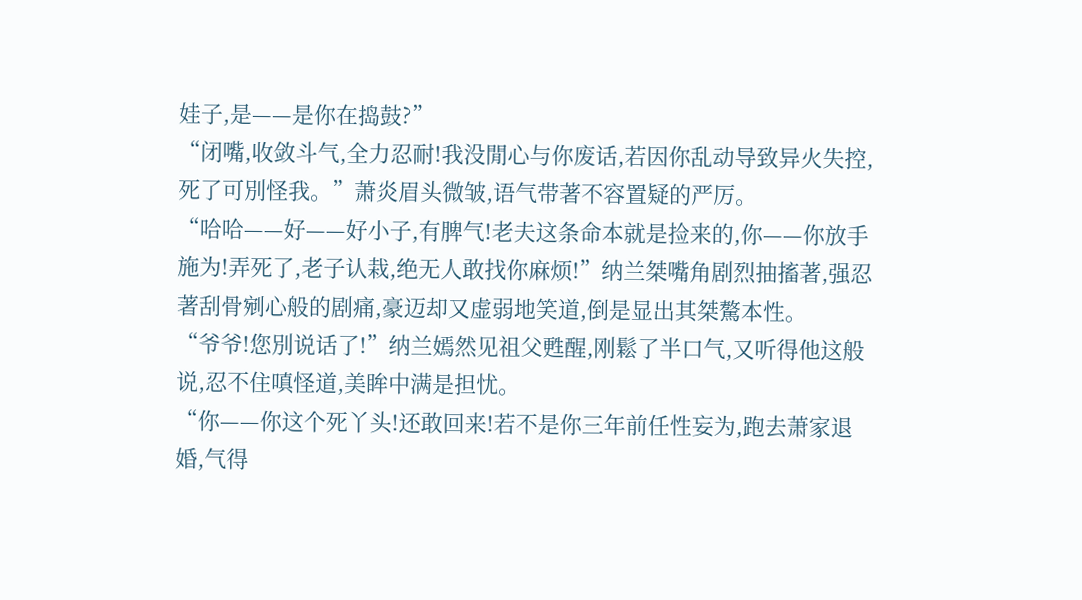娃子,是——是你在捣鼓?”
“闭嘴,收敛斗气,全力忍耐!我没閒心与你废话,若因你乱动导致异火失控,死了可別怪我。”萧炎眉头微皱,语气带著不容置疑的严厉。
“哈哈——好——好小子,有脾气!老夫这条命本就是捡来的,你——你放手施为!弄死了,老子认栽,绝无人敢找你麻烦!”纳兰桀嘴角剧烈抽搐著,强忍著刮骨剜心般的剧痛,豪迈却又虚弱地笑道,倒是显出其桀驁本性。
“爷爷!您別说话了!”纳兰嫣然见祖父甦醒,刚鬆了半口气,又听得他这般说,忍不住嗔怪道,美眸中满是担忧。
“你——你这个死丫头!还敢回来!若不是你三年前任性妄为,跑去萧家退婚,气得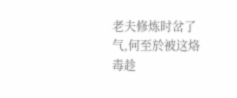老夫修炼时岔了气,何至於被这烙毒趁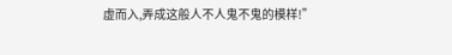虚而入,弄成这般人不人鬼不鬼的模样!”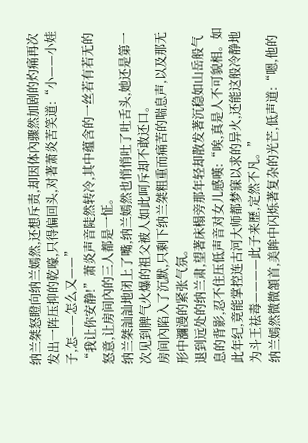纳兰桀怒瞪向纳兰嫣然,还想斥责,却因体內骤然加剧的灼痛再次发出一阵压抑的乾嚎,只得偏回头,对著萧炎苦笑道:“小——小娃子,怎——怎么又——”
“我让你安静!”萧炎声音陡然转冷,其中蕴含的一丝若有若无的怒意,让房间內的三人都是一怔。
纳兰桀訕訕地闭上了嘴,纳兰嫣然也悄悄吐了吐舌头,她还是第一次见到脾气火爆的祖父被人如此呵斥却不敢还口。
房间內陷入了沉默,只剩下纳兰桀粗重而痛苦的喘息声,以及那无形中瀰漫的紧张气氛。
退到远处的纳兰肃,望著床榻旁那年轻却散发著沉稳如山岳般气息的背影,忍不住压低声音对女儿感嘆:“唉,真是人不可貌相。如此年纪,竟能掌控连古河大师都梦寐以求的异火,还能这般冷静地为斗王祛毒————此子来歷,定然不凡。”
纳兰嫣然微微頷首,美眸中闪烁著复杂的光芒,低声道:“嗯,他的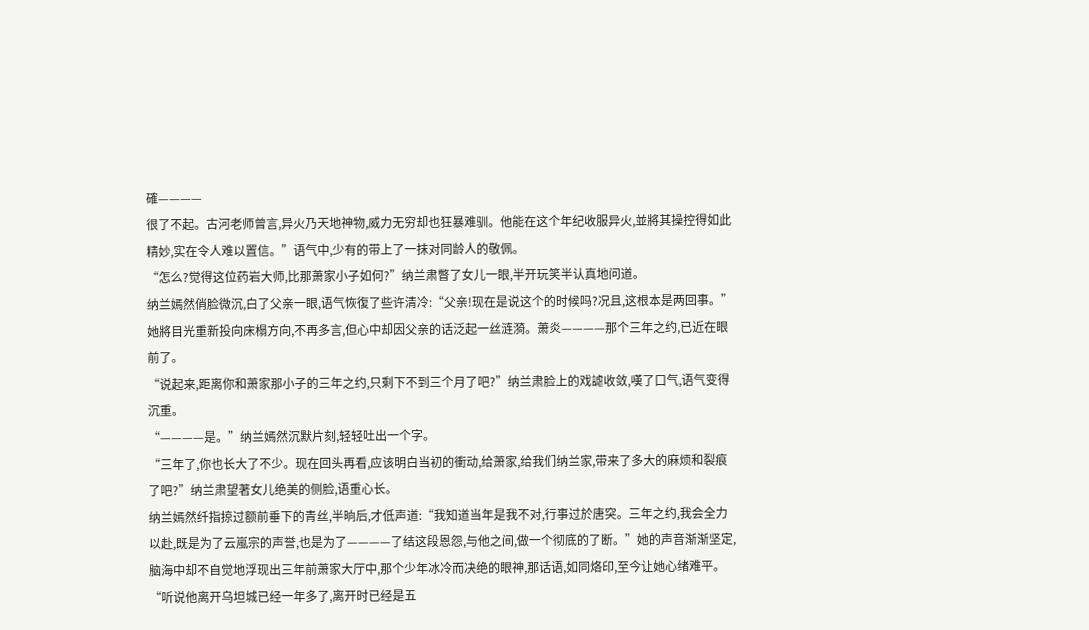確————
很了不起。古河老师曾言,异火乃天地神物,威力无穷却也狂暴难驯。他能在这个年纪收服异火,並將其操控得如此精妙,实在令人难以置信。”语气中,少有的带上了一抹对同龄人的敬佩。
“怎么?觉得这位药岩大师,比那萧家小子如何?”纳兰肃瞥了女儿一眼,半开玩笑半认真地问道。
纳兰嫣然俏脸微沉,白了父亲一眼,语气恢復了些许清冷:“父亲!现在是说这个的时候吗?况且,这根本是两回事。”
她將目光重新投向床榻方向,不再多言,但心中却因父亲的话泛起一丝涟漪。萧炎————那个三年之约,已近在眼前了。
“说起来,距离你和萧家那小子的三年之约,只剩下不到三个月了吧?”纳兰肃脸上的戏謔收敛,嘆了口气,语气变得沉重。
“————是。”纳兰嫣然沉默片刻,轻轻吐出一个字。
“三年了,你也长大了不少。现在回头再看,应该明白当初的衝动,给萧家,给我们纳兰家,带来了多大的麻烦和裂痕了吧?”纳兰肃望著女儿绝美的侧脸,语重心长。
纳兰嫣然纤指掠过额前垂下的青丝,半晌后,才低声道:“我知道当年是我不对,行事过於唐突。三年之约,我会全力以赴,既是为了云嵐宗的声誉,也是为了————了结这段恩怨,与他之间,做一个彻底的了断。”她的声音渐渐坚定,脑海中却不自觉地浮现出三年前萧家大厅中,那个少年冰冷而决绝的眼神,那话语,如同烙印,至今让她心绪难平。
“听说他离开乌坦城已经一年多了,离开时已经是五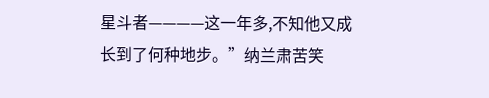星斗者————这一年多,不知他又成长到了何种地步。”纳兰肃苦笑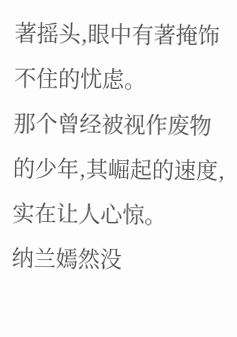著摇头,眼中有著掩饰不住的忧虑。
那个曾经被视作废物的少年,其崛起的速度,实在让人心惊。
纳兰嫣然没